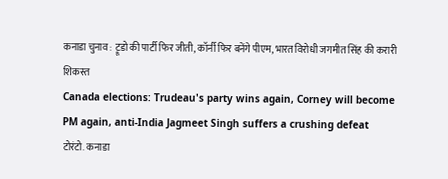कनाडा चुनाव : ट्रूडो की पार्टी फिर जीती, कॉर्नी फिर बनेंगे पीएम, भारत विरोधी जगमीत सिंह की करारी शिकस्त
Canada elections: Trudeau's party wins again, Corney will become PM again, anti-India Jagmeet Singh suffers a crushing defeat
टोरंटो. कनाडा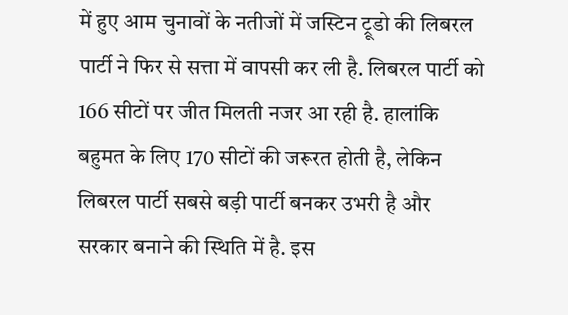में हुए आम चुनावों के नतीजों में जस्टिन ट्रूडो की लिबरल पार्टी ने फिर से सत्ता में वापसी कर ली है. लिबरल पार्टी को 166 सीटों पर जीत मिलती नजर आ रही है. हालांकि बहुमत के लिए 170 सीटों की जरूरत होती है, लेकिन लिबरल पार्टी सबसे बड़ी पार्टी बनकर उभरी है और सरकार बनाने की स्थिति में है. इस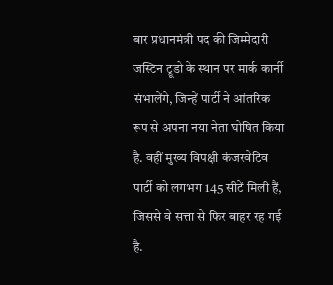बार प्रधानमंत्री पद की जिम्मेदारी जस्टिन ट्रूडो के स्थान पर मार्क कार्नी संभालेंगे, जिन्हें पार्टी ने आंतरिक रूप से अपना नया नेता घोषित किया है. वहीं मुख्य विपक्षी कंजरवेटिव पार्टी को लगभग 145 सीटें मिली हैं, जिससे वे सत्ता से फिर बाहर रह गई है.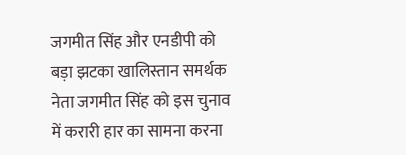जगमीत सिंह और एनडीपी को बड़ा झटका खालिस्तान समर्थक नेता जगमीत सिंह को इस चुनाव में करारी हार का सामना करना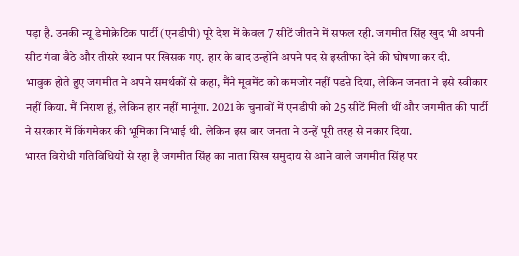पड़ा है. उनकी न्यू डेमोक्रेटिक पार्टी (एनडीपी) पूरे देश में केवल 7 सीटें जीतने में सफल रही. जगमीत सिंह खुद भी अपनी सीट गंवा बैठे और तीसरे स्थान पर खिसक गए. हार के बाद उन्होंने अपने पद से इस्तीफा देने की घोषणा कर दी.
भावुक होते हुए जगमीत ने अपने समर्थकों से कहा, मैंने मूवमेंट को कमजोर नहीं पडऩे दिया, लेकिन जनता ने इसे स्वीकार नहीं किया. मैं निराश हूं, लेकिन हार नहीं मानूंगा. 2021 के चुनावों में एनडीपी को 25 सीटें मिली थीं और जगमीत की पार्टी ने सरकार में किंगमेकर की भूमिका निभाई थी. लेकिन इस बार जनता ने उन्हें पूरी तरह से नकार दिया.
भारत विरोधी गतिविधियों से रहा है जगमीत सिंह का नाता सिख समुदाय से आने वाले जगमीत सिंह पर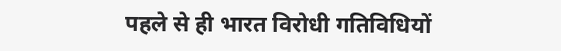पहले से ही भारत विरोधी गतिविधियों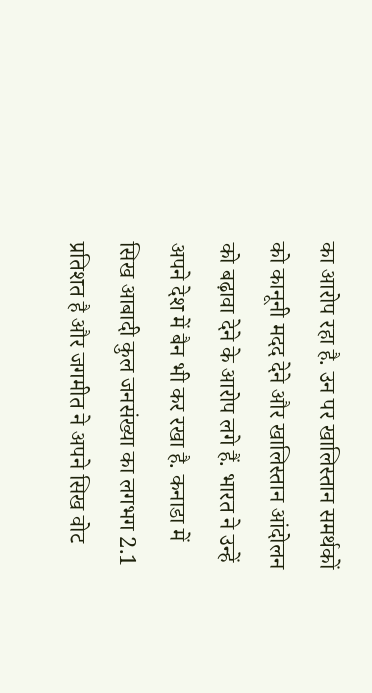का आरोप रहा है. उन पर खालिस्तान समर्थकों को कानूनी मदद देने और खालिस्तान आंदोलन को बढ़ावा देने के आरोप लगे हैं. भारत ने उन्हें अपने देश में बैन भी कर रखा है. कनाडा में सिख आबादी कुल जनसंख्या का लगभग 2.1 प्रतिशत है और जगमीत ने अपने सिख वोट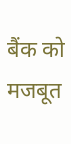बैंक को मजबूत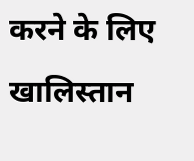करने के लिए खालिस्तान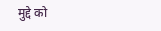मुद्दे को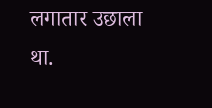लगातार उछाला था.